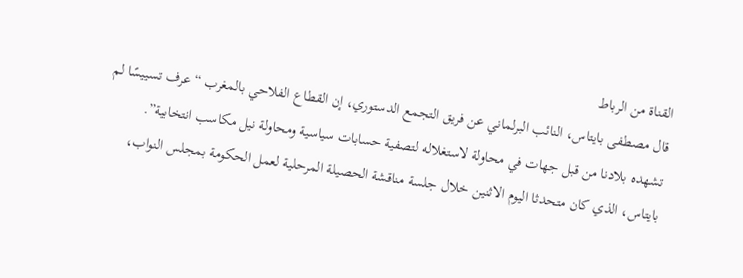القناة من الرباط
قال مصطفى بايتاس، النائب البرلماني عن فريق التجمع الدستوري، إن القطاع الفلاحي بالمغرب “عرف تسييسًا لم تشهده بلادنا من قبل جهات في محاولة لاستغلاله لتصفية حسابات سياسية ومحاولة نيل مكاسب انتخابية”.
بايتاس، الذي كان متحدثا اليوم الاثنين خلال جلسة مناقشة الحصيلة المرحلية لعمل الحكومة بمجلس النواب،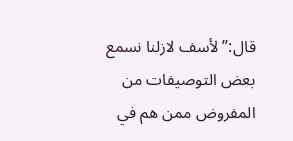قال:”لأسف لازلنا نسمع بعض التوصيفات من المفروض ممن هم في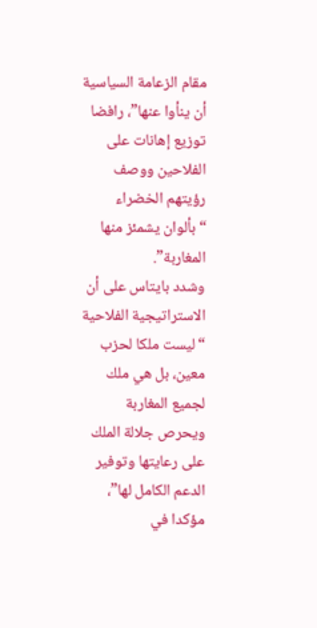مقام الزعامة السياسية أن ينأوا عنها”، رافضا توزيع إهانات على الفلاحين ووصف رؤيتهم الخضراء “بألوان يشمئز منها المغاربة”.
وشدد بايتاس على أن الاستراتيجية الفلاحية “ليست ملكا لحزب معين، بل هي ملك لجميع المغاربة ويحرص جلالة الملك على رعايتها وتوفير الدعم الكامل لها”، مؤكدا في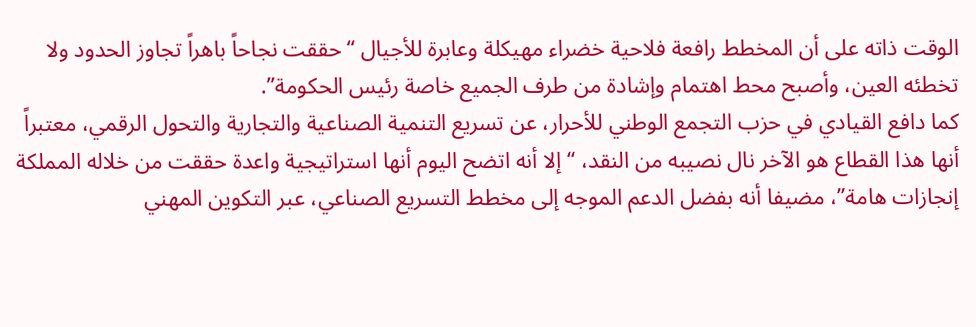الوقت ذاته على أن المخطط رافعة فلاحية خضراء مهيكلة وعابرة للأجيال “حققت نجاحاً باهراً تجاوز الحدود ولا تخطئه العين، وأصبح محط اهتمام وإشادة من طرف الجميع خاصة رئيس الحكومة”.
كما دافع القيادي في حزب التجمع الوطني للأحرار، عن تسريع التنمية الصناعية والتجارية والتحول الرقمي، معتبراً أنها هذا القطاع هو الآخر نال نصيبه من النقد، “إلا أنه اتضح اليوم أنها استراتيجية واعدة حققت من خلاله المملكة إنجازات هامة”، مضيفا أنه بفضل الدعم الموجه إلى مخطط التسريع الصناعي، عبر التكوين المهني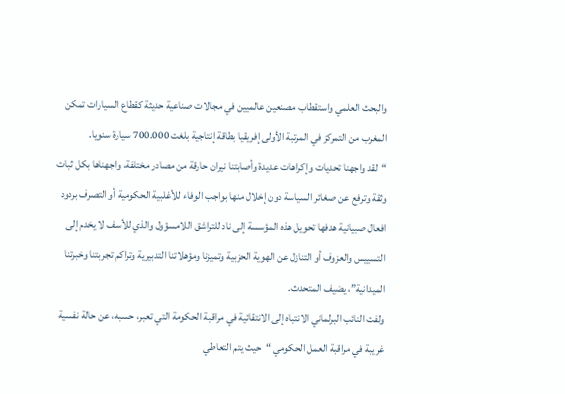والبحث العلمي واستقطاب مصنعين عالميين في مجالات صناعية حديثة كقطاع السيارات تمكن المغرب من التمركز في المرتبة الأولى إفريقيا بطاقة إنتاجية بلغت 700.000 سيارة سنويا.
“لقد واجهنا تحديات وإكراهات عديدة وأصابتنا نيران حارقة من مصادر مختلفة، واجهناها بكل ثبات وثقة وترفع عن صغائر السياسة دون إخلال منها بواجب الوفاء للأغلبية الحكومية أو التصرف بردود افعال صبيانية هدفها تحويل هذه المؤسسة إلى ناد للتراشق اللامسؤول والذي للأسف لا يخدم إلى التسييس والعزوف أو التنازل عن الهوية الحزبية وتميزنا ومؤهلاتنا التدبيرية وتراكم تجربتنا وخبرتنا الميدانية”، يضيف المتحدث.
ولفت النائب البرلماني الانتباه إلى الانتقائية في مراقبة الحكومة التي تعبر، حسبه، عن حالة نفسية غريبة في مراقبة العمل الحكومي “حيث يتم التعاطي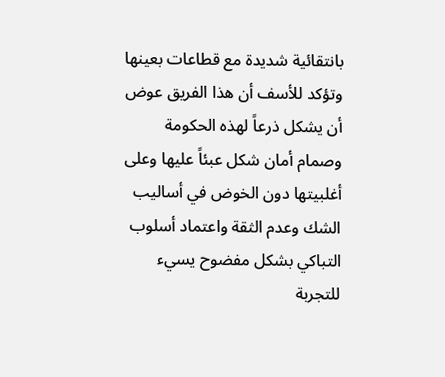بانتقائية شديدة مع قطاعات بعينها وتؤكد للأسف أن هذا الفريق عوض أن يشكل ذرعاً لهذه الحكومة وصمام أمان شكل عبئاً عليها وعلى أغلبيتها دون الخوض في أساليب الشك وعدم الثقة واعتماد أسلوب التباكي بشكل مفضوح يسيء للتجربة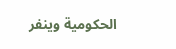الحكومية وينفر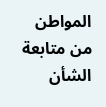المواطن من متابعة الشأن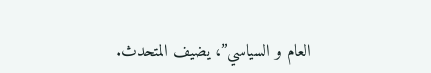العام و السياسي”، يضيف المتحدث.